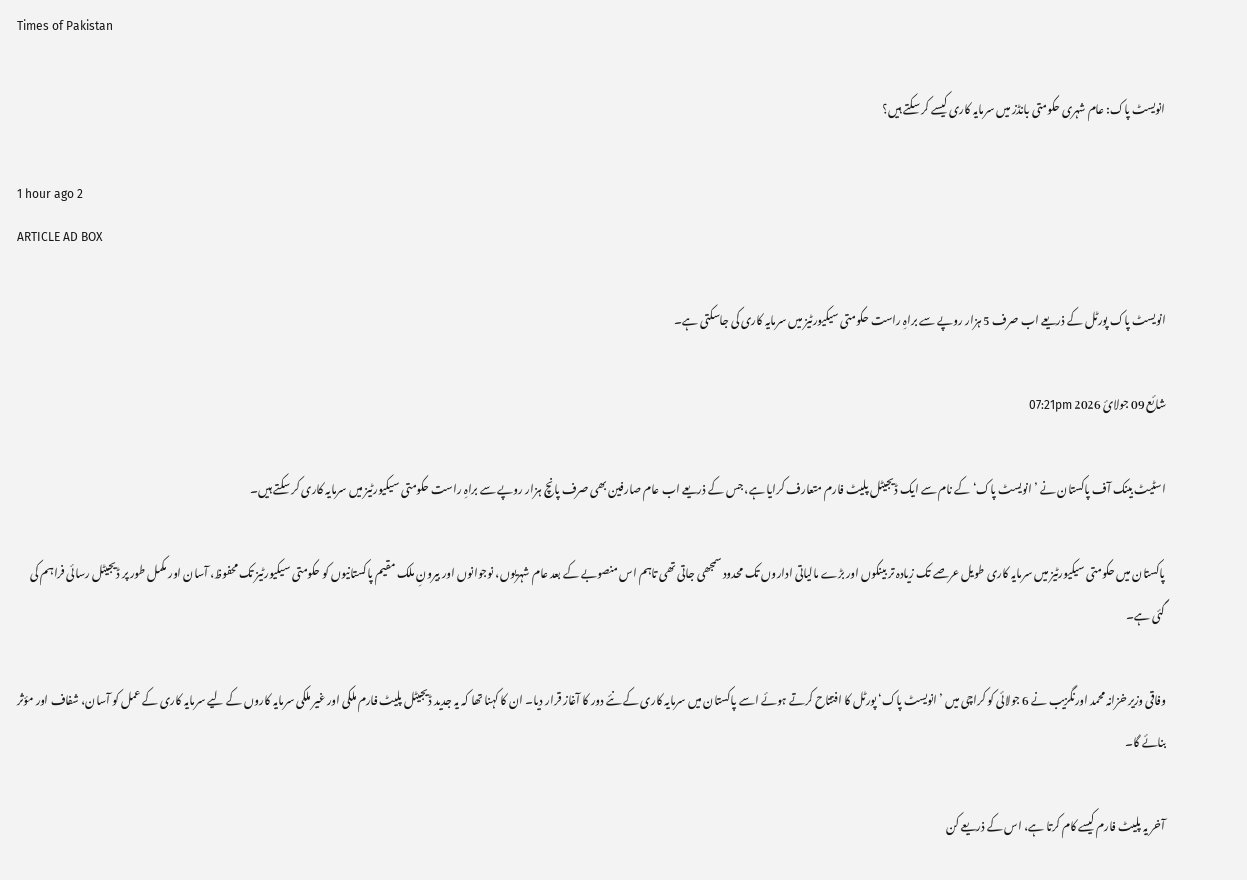Times of Pakistan

انویسٹ پاک: عام شہری حکومتی بانڈز میں سرمایہ کاری کیسے کر سکتے ہیں؟

1 hour ago 2
ARTICLE AD BOX

انویسٹ پاک پورٹل کے ذریعے اب صرف 5 ہزار روپے سے براہِ راست حکومتی سیکیورٹیز میں سرمایہ کاری کی جاسکتی ہے۔

شائع 09 جولائ 2026 07:21pm

اسٹیٹ بینک آف پاکستان نے ’انویسٹ پاک‘ کے نام سے ایک ڈیجیٹل پلیٹ فارم متعارف کرایا ہے، جس کے ذریعے اب عام صارفین بھی صرف پانچ ہزار روپے سے براہِ راست حکومتی سیکیورٹیز میں سرمایہ کاری کر سکتے ہیں۔

پاکستان میں حکومتی سیکیورٹیز میں سرمایہ کاری طویل عرصے تک زیادہ تر بینکوں اور بڑے مالیاتی اداروں تک محدود سمجھی جاتی تھی تاہم اس منصوبے کے بعد عام شہریوں، نوجوانوں اور بیرونِ ملک مقیم پاکستانیوں کو حکومتی سیکیورٹیز تک محفوظ، آسان اور مکمل طور پر ڈیجیٹل رسائی فراہم کی گئی ہے۔

وفاقی وزیر خزانہ محمد اورنگزیب نے 6 جولائی کو کراچی میں ’انویسٹ پاک‘ پورٹل کا افتتاح کرتے ہوئے اسے پاکستان میں سرمایہ کاری کے نئے دور کا آغاز قرار دیا۔ ان کا کہنا تھا کہ یہ جدید ڈیجیٹل پلیٹ فارم ملکی اور غیر ملکی سرمایہ کاروں کے لیے سرمایہ کاری کے عمل کو آسان، شفاف اور مؤثر بنائے گا۔

آخر یہ پلیٹ فارم کیسے کام کرتا ہے، اس کے ذریعے کن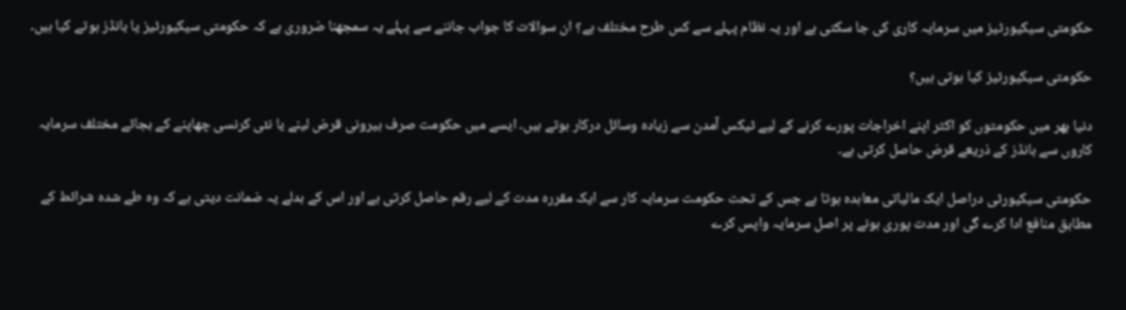حکومتی سیکیورٹیز میں سرمایہ کاری کی جا سکتی ہے اور یہ نظام پہلے سے کس طرح مختلف ہے؟ ان سوالات کا جواب جاننے سے پہلے یہ سمجھنا ضروری ہے کہ حکومتی سیکیورٹیز یا بانڈز ہوتے کیا ہیں۔

حکومتی سیکیورٹیز کیا ہوتی ہیں؟

دنیا بھر میں حکومتوں کو اکثر اپنے اخراجات پورے کرنے کے لیے ٹیکس آمدن سے زیادہ وسائل درکار ہوتے ہیں۔ ایسے میں حکومت صرف بیرونی قرض لینے یا نئی کرنسی چھاپنے کے بجائے مختلف سرمایہ کاروں سے بانڈز کے ذریعے قرض حاصل کرتی ہے۔

حکومتی سیکیورٹی دراصل ایک مالیاتی معاہدہ ہوتا ہے جس کے تحت حکومت سرمایہ کار سے ایک مقررہ مدت کے لیے رقم حاصل کرتی ہے اور اس کے بدلے یہ ضمانت دیتی ہے کہ وہ طے شدہ شرائط کے مطابق منافع ادا کرے گی اور مدت پوری ہونے پر اصل سرمایہ واپس کرے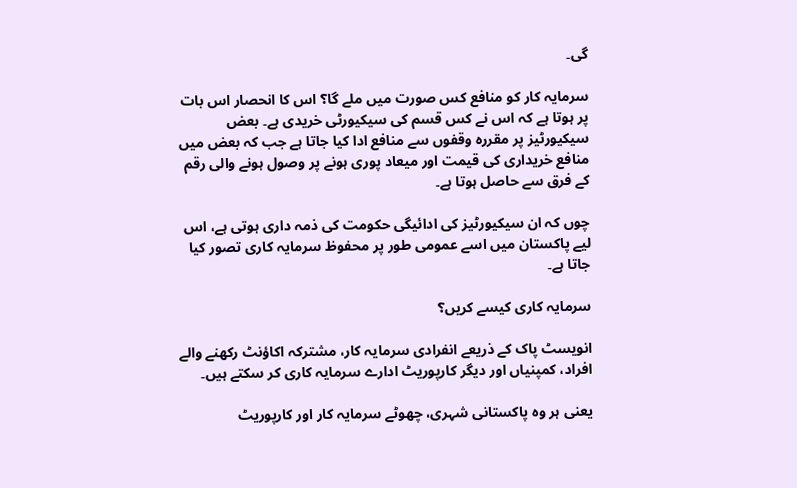گی۔

سرمایہ کار کو منافع کس صورت میں ملے گا؟ اس کا انحصار اس بات پر ہوتا ہے کہ اس نے کس قسم کی سیکیورٹی خریدی ہے۔ بعض سیکیورٹیز پر مقررہ وقفوں سے منافع ادا کیا جاتا ہے جب کہ بعض میں منافع خریداری کی قیمت اور میعاد پوری ہونے پر وصول ہونے والی رقم کے فرق سے حاصل ہوتا ہے۔

چوں کہ ان سیکیورٹیز کی ادائیگی حکومت کی ذمہ داری ہوتی ہے، اس لیے پاکستان میں اسے عمومی طور پر محفوظ سرمایہ کاری تصور کیا جاتا ہے۔

سرمایہ کاری کیسے کریں؟

انویسٹ پاک کے ذریعے انفرادی سرمایہ کار، مشترکہ اکاؤنٹ رکھنے والے افراد، کمپنیاں اور دیگر کارپوریٹ ادارے سرمایہ کاری کر سکتے ہیں۔

یعنی ہر وہ پاکستانی شہری، چھوٹے سرمایہ کار اور کارپوریٹ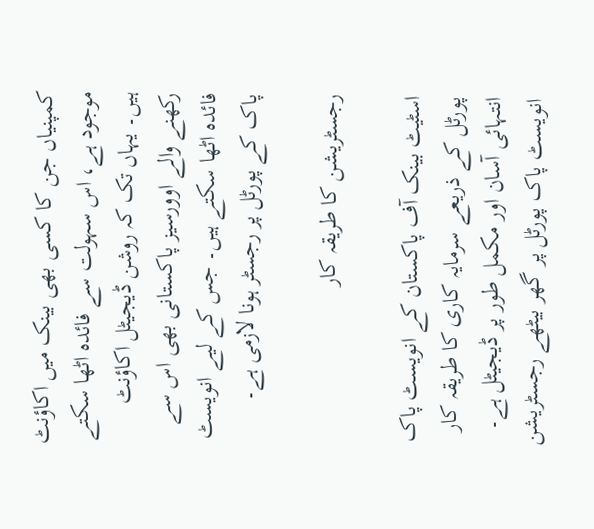کمپنیاں جن کا کسی بھی بینک میں اکاؤنٹ موجود ہے، اس سہولت سے فائدہ اٹھا سکتے ہیں۔ یہاں تک کہ روشن ڈیجیٹل اکاؤنٹ رکھنے والے اوورسیز پاکستانی بھی اس سے فائدہ اٹھا سکتے ہیں۔ جس کے لیے انویسٹ پاک کے پورٹل پر رجسٹر ہونا لازمی ہے۔

رجسٹریشن کا طریقہ کار

اسٹیٹ بینک آف پاکستان کے انویسٹ پاک پورٹل کے ذریعے سرمایہ کاری کا طریقہ کار انتہائی آسان اور مکمل طور پر ڈیجیٹل ہے۔ انویسٹ پاک پورٹل پر گھر بیٹھے رجسٹریشن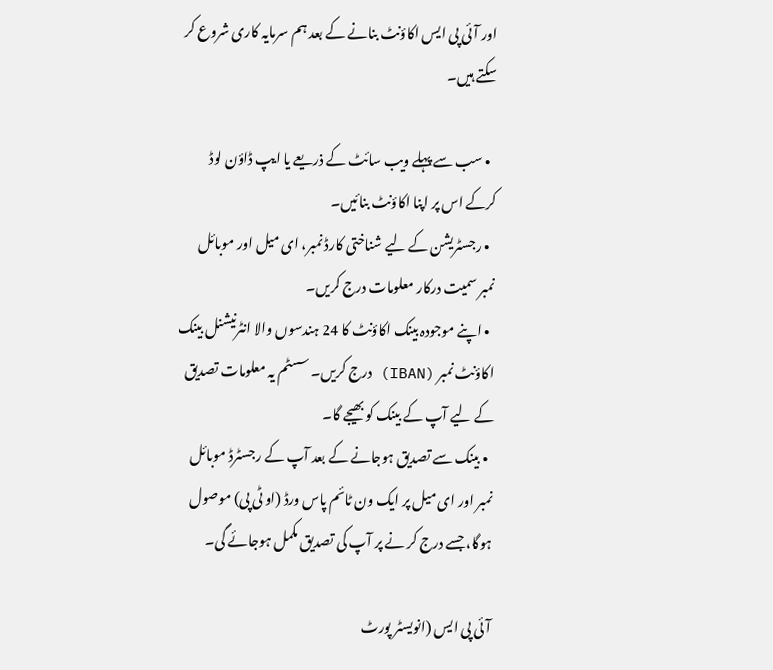اور آئی پی ایس اکاؤنٹ بنانے کے بعد ہم سرمایہ کاری شروع کر سکتے ہیں۔

  • سب سے پہلے ویب سائٹ کے ذریعے یا ایپ ڈاؤن لوڈ کرکے اس پر اپنا اکاؤنٹ بنائیں۔
  • رجسٹریشن کے لیے شناختی کارڈ نمبر، ای میل اور موبائل نمبر سمیت درکار معلومات درج کریں۔
  • اپنے موجودہ بینک اکاؤنٹ کا 24 ہندسوں والا انٹرنیشنل بینک اکاؤنٹ نمبر (IBAN) درج کریں۔ سسٹم یہ معلومات تصدیق کے لیے آپ کے بینک کو بھیجے گا۔
  • بینک سے تصدیق ہوجانے کے بعد آپ کے رجسٹرڈ موبائل نمبر اور ای میل پر ایک ون ٹائم پاس ورڈ (او ٹی پی) موصول ہوگا، جسے درج کر نے پر آپ کی تصدیق مکمل ہوجائے گی۔

آئی پی ایس (انویسٹر پورٹ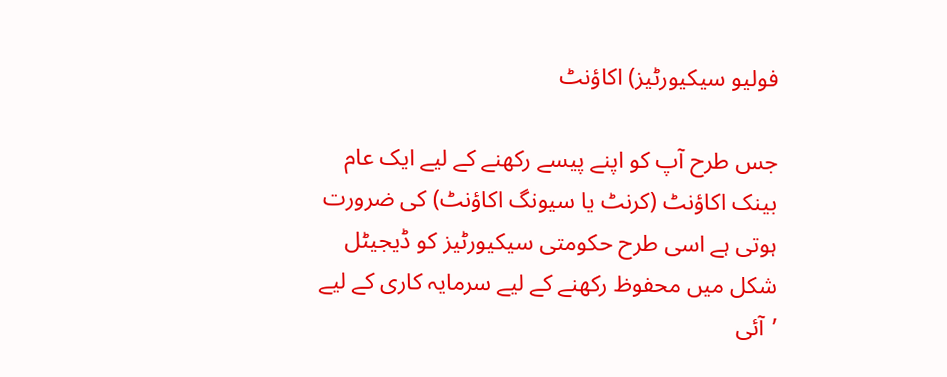فولیو سیکیورٹیز) اکاؤنٹ

جس طرح آپ کو اپنے پیسے رکھنے کے لیے ایک عام بینک اکاؤنٹ (کرنٹ یا سیونگ اکاؤنٹ) کی ضرورت ہوتی ہے اسی طرح حکومتی سیکیورٹیز کو ڈیجیٹل شکل میں محفوظ رکھنے کے لیے سرمایہ کاری کے لیے ’آئی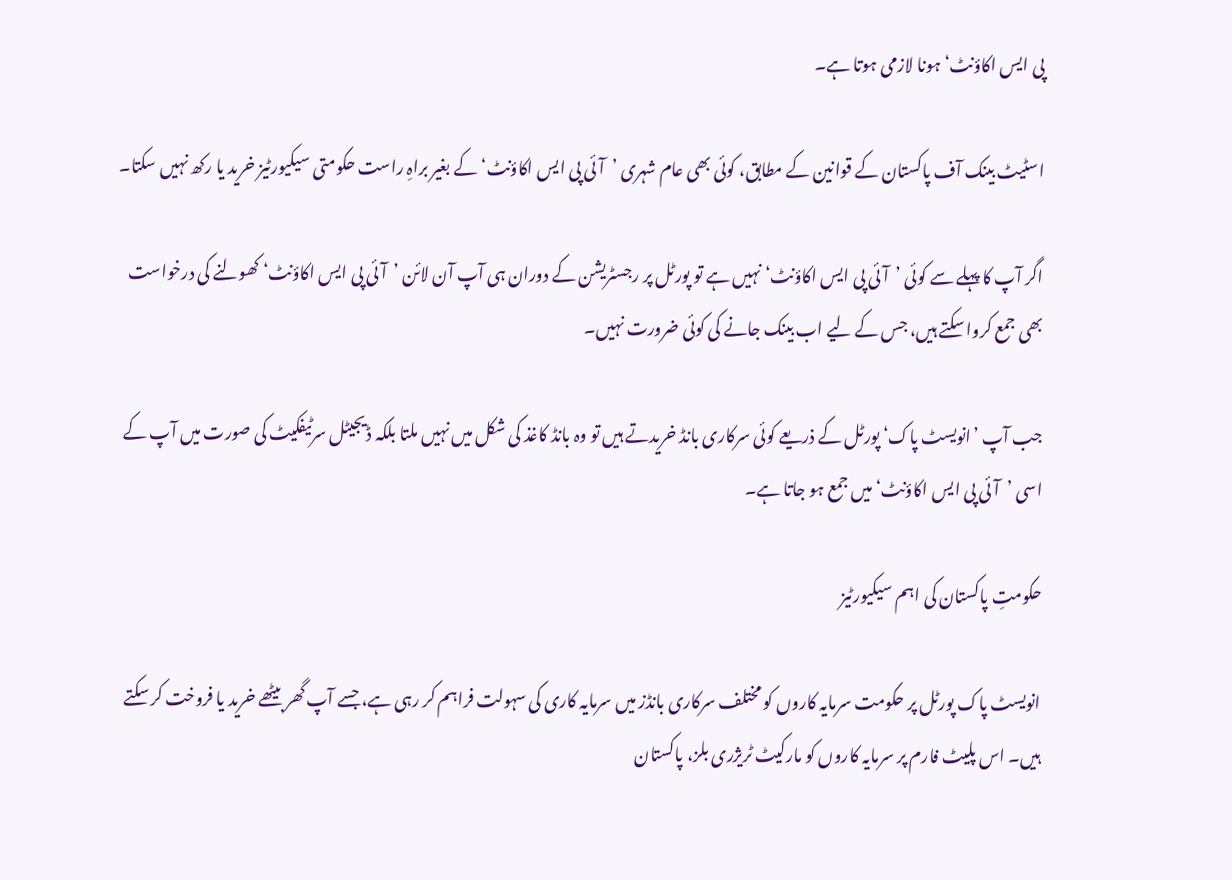پی ایس اکاؤنٹ‘ ہونا لازمی ہوتا ہے۔

اسٹیٹ بینک آف پاکستان کے قوانین کے مطابق، کوئی بھی عام شہری ’آئی پی ایس اکاؤنٹ‘ کے بغیر براہِ راست حکومتی سیکیورٹیز خرید یا رکھ نہیں سکتا۔

اگر آپ کا پہلے سے کوئی ’آئی پی ایس اکاؤنٹ‘ نہیں ہے تو پورٹل پر رجسٹریشن کے دوران ہی آپ آن لائن ’آئی پی ایس اکاؤنٹ‘ کھولنے کی درخواست بھی جمع کروا سکتے ہیں، جس کے لیے اب بینک جانے کی کوئی ضرورت نہیں۔

جب آپ ’انویسٹ پاک‘ پورٹل کے ذریعے کوئی سرکاری بانڈ خریدتے ہیں تو وہ بانڈ کاغذ کی شکل میں نہیں ملتا بلکہ ڈیجیٹل سرٹیفکیٹ کی صورت میں آپ کے اسی ’آئی پی ایس اکاؤنٹ‘ میں جمع ہو جاتا ہے۔

حکومتِ پاکستان کی اہم سیکیورٹیز

انویسٹ پاک پورٹل پر حکومت سرمایہ کاروں کو مختلف سرکاری بانڈز میں سرمایہ کاری کی سہولت فراہم کر رہی ہے، جسے آپ گھر بیٹھے خرید یا فروخت کر سکتے ہیں۔ اس پلیٹ فارم پر سرمایہ کاروں کو مارکیٹ ٹریژری بلز، پاکستان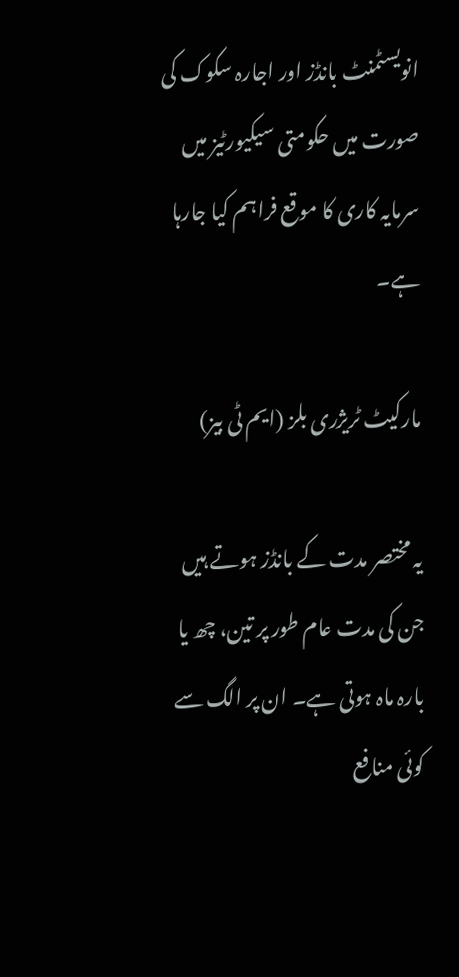انویسٹمنٹ بانڈز اور اجارہ سکوک کی صورت میں حکومتی سیکیورٹیز میں سرمایہ کاری کا موقع فراہم کیا جارہا ہے۔

مارکیٹ ٹریژری بلز (ایم ٹی بیز)

یہ مختصر مدت کے بانڈز ہوتے ہیں جن کی مدت عام طور پر تین، چھ یا بارہ ماہ ہوتی ہے۔ ان پر الگ سے کوئی منافع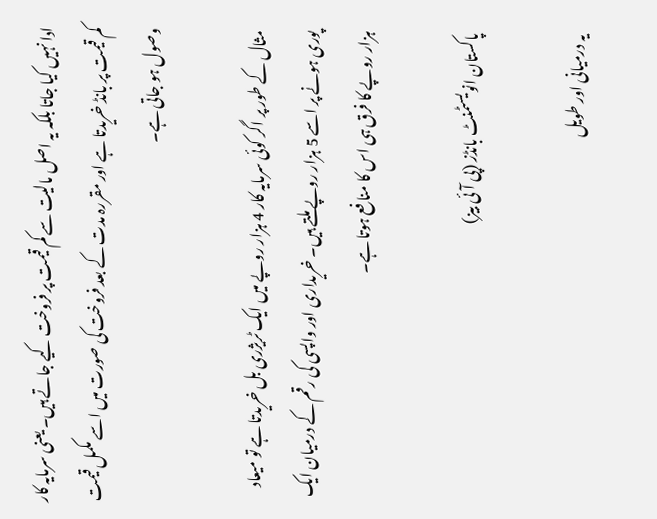ادا نہیں کیا جاتا بلکہ یہ اصل مالیت سے کم قیمت پر فروخت کیے جاتے ہیں۔ یعنی سرمایہ کار کم قیمت پر بانڈ خریدتا ہے اور مقررہ مدت کے بعد فروخت کی صورت میں اسے مکمل قیمت وصول ہو جاتی ہے۔

مثال کے طور پر اگر کوئی سرمایہ کار 4 ہزار روپے میں ایک ٹریژری بل خریدتا ہے تو میعاد پوری ہونے پر اسے 5 ہزار روپے ملتے ہیں۔ خریداری اور واپسی کی رقم کے درمیان ایک ہزار روپے کا فرق ہی اس کا منافع ہوتا ہے۔

پاکستان انویسٹمنٹ بانڈز (پی آئی بیز)

یہ درمیانی اور طویل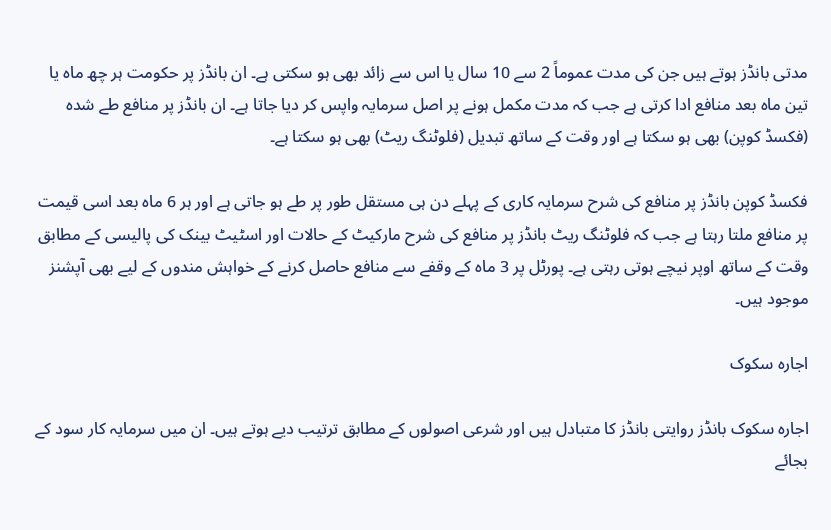مدتی بانڈز ہوتے ہیں جن کی مدت عموماً 2 سے 10 سال یا اس سے زائد بھی ہو سکتی ہے۔ ان بانڈز پر حکومت ہر چھ ماہ یا تین ماہ بعد منافع ادا کرتی ہے جب کہ مدت مکمل ہونے پر اصل سرمایہ واپس کر دیا جاتا ہے۔ ان بانڈز پر منافع طے شدہ (فکسڈ کوپن) بھی ہو سکتا ہے اور وقت کے ساتھ تبدیل (فلوٹنگ ریٹ) بھی ہو سکتا ہے۔

فکسڈ کوپن بانڈز پر منافع کی شرح سرمایہ کاری کے پہلے دن ہی مستقل طور پر طے ہو جاتی ہے اور ہر 6 ماہ بعد اسی قیمت پر منافع ملتا رہتا ہے جب کہ فلوٹنگ ریٹ بانڈز پر منافع کی شرح مارکیٹ کے حالات اور اسٹیٹ بینک کی پالیسی کے مطابق وقت کے ساتھ اوپر نیچے ہوتی رہتی ہے۔ پورٹل پر 3 ماہ کے وقفے سے منافع حاصل کرنے کے خواہش مندوں کے لیے بھی آپشنز موجود ہیں۔

اجارہ سکوک

اجارہ سکوک بانڈز روایتی بانڈز کا متبادل ہیں اور شرعی اصولوں کے مطابق ترتیب دیے ہوتے ہیں۔ ان میں سرمایہ کار سود کے بجائے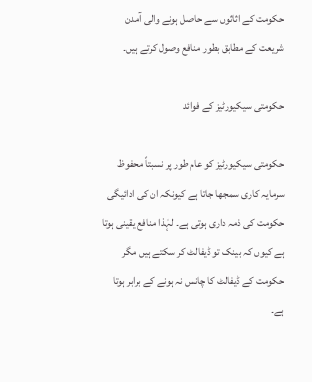حکومت کے اثاثوں سے حاصل ہونے والی آمدن شریعت کے مطابق بطور منافع وصول کرتے ہیں۔

حکومتی سیکیورٹیز کے فوائد

حکومتی سیکیورٹیز کو عام طور پر نسبتاً محفوظ سرمایہ کاری سمجھا جاتا ہے کیونکہ ان کی ادائیگی حکومت کی ذمہ داری ہوتی ہے۔ لہٰذا منافع یقینی ہوتا ہے کیوں کہ بینک تو ڈیفالٹ کر سکتے ہیں مگر حکومت کے ڈیفالٹ کا چانس نہ ہونے کے برابر ہوتا ہے۔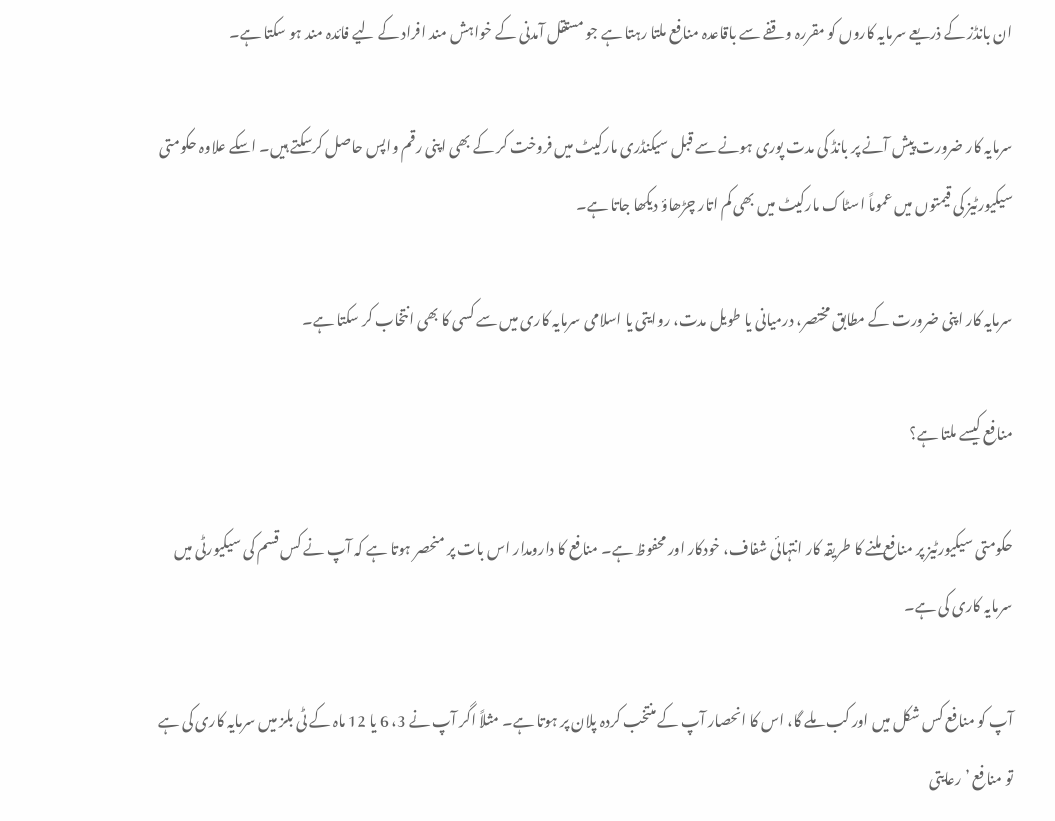ان بانڈز کے ذریعے سرمایہ کاروں کو مقررہ وقفے سے باقاعدہ منافع ملتا رہتا ہے جو مستقل آمدنی کے خواہش مند افراد کے لیے فائدہ مند ہو سکتا ہے۔

سرمایہ کار ضرورت پیش آنے پر بانڈ کی مدت پوری ہونے سے قبل سیکنڈری مارکیٹ میں فروخت کر کے بھی اپنی رقم واپس حاصل کرسکتے ہیں۔ اسکے علاوہ حکومتی سیکیورٹیز کی قیمتوں میں عموماً اسٹاک مارکیٹ میں بھی کم اتار چڑھاؤ دیکھا جاتا ہے۔

سرمایہ کار اپنی ضرورت کے مطابق مختصر، درمیانی یا طویل مدت، روایتی یا اسلامی سرمایہ کاری میں سے کسی کا بھی انتخاب کر سکتا ہے۔

منافع کیسے ملتا ہے؟

حکومتی سیکیورٹیز پر منافع ملنے کا طریقہ کار انتہائی شفاف، خودکار اور محفوظ ہے۔ منافع کا دارومدار اس بات پر منحصر ہوتا ہے کہ آپ نے کس قسم کی سیکیورٹی میں سرمایہ کاری کی ہے۔

آپ کو منافع کس شکل میں اور کب ملے گا، اس کا انحصار آپ کے منتخب کردہ پلان پر ہوتا ہے۔ مثلاً اگر آپ نے 3، 6 یا 12 ماہ کے ٹی بلز میں سرمایہ کاری کی ہے تو منافع ’رعایتی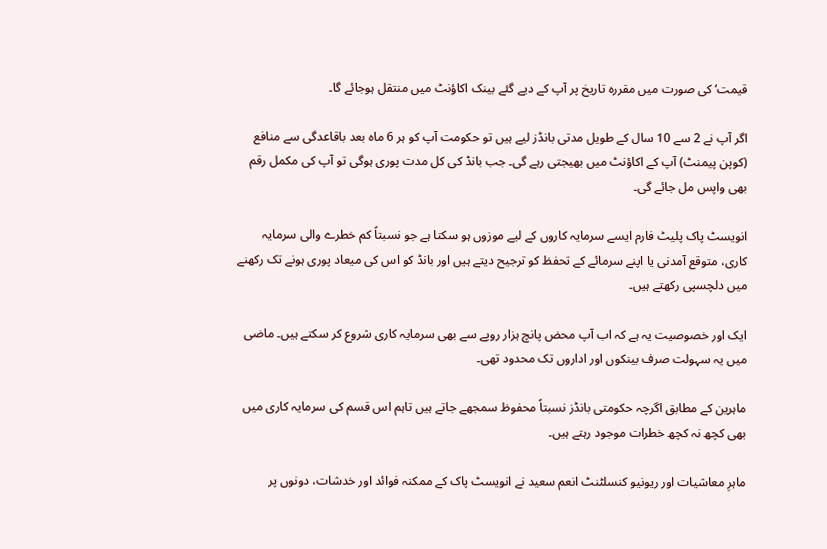قیمت‘ کی صورت میں مقررہ تاریخ پر آپ کے دیے گئے بینک اکاؤنٹ میں منتقل ہوجائے گا۔

اگر آپ نے 2 سے 10 سال کے طویل مدتی بانڈز لیے ہیں تو حکومت آپ کو ہر 6 ماہ بعد باقاعدگی سے منافع (کوپن پیمنٹ) آپ کے اکاؤنٹ میں بھیجتی رہے گی۔ جب بانڈ کی کل مدت پوری ہوگی تو آپ کی مکمل رقم بھی واپس مل جائے گی۔

انویسٹ پاک پلیٹ فارم ایسے سرمایہ کاروں کے لیے موزوں ہو سکتا ہے جو نسبتاً کم خطرے والی سرمایہ کاری، متوقع آمدنی یا اپنے سرمائے کے تحفظ کو ترجیح دیتے ہیں اور بانڈ کو اس کی میعاد پوری ہونے تک رکھنے میں دلچسپی رکھتے ہیں۔

ایک اور خصوصیت یہ ہے کہ اب آپ محض پانچ ہزار روپے سے بھی سرمایہ کاری شروع کر سکتے ہیں۔ ماضی میں یہ سہولت صرف بینکوں اور اداروں تک محدود تھی۔

ماہرین کے مطابق اگرچہ حکومتی بانڈز نسبتاً محفوظ سمجھے جاتے ہیں تاہم اس قسم کی سرمایہ کاری میں بھی کچھ نہ کچھ خطرات موجود رہتے ہیں۔

ماہرِ معاشیات اور ریونیو کنسلٹنٹ انعم سعید نے انویسٹ پاک کے ممکنہ فوائد اور خدشات، دونوں پر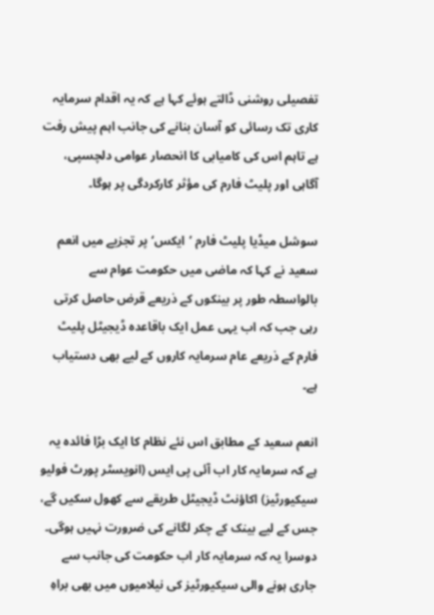تفصیلی روشنی ڈالتے ہوئے کہا ہے کہ یہ اقدام سرمایہ کاری تک رسائی کو آسان بنانے کی جانب اہم پیش رفت ہے تاہم اس کی کامیابی کا انحصار عوامی دلچسپی، آگاہی اور پلیٹ فارم کی مؤثر کارکردگی پر ہوگا۔

سوشل میڈیا پلیٹ فارم ’ایکس‘ پر تجزیے میں انعم سعید نے کہا کہ ماضی میں حکومت عوام سے بالواسطہ طور پر بینکوں کے ذریعے قرض حاصل کرتی رہی جب کہ اب یہی عمل ایک باقاعدہ ڈیجیٹل پلیٹ فارم کے ذریعے عام سرمایہ کاروں کے لیے بھی دستیاب ہے۔

انعم سعید کے مطابق اس نئے نظام کا ایک بڑا فائدہ یہ ہے کہ سرمایہ کار اب آئی پی ایس (انویسٹر پورٹ فولیو سیکیورٹیز) اکاؤنٹ ڈیجیٹل طریقے سے کھول سکیں گے، جس کے لیے بینک کے چکر لگانے کی ضرورت نہیں ہوگی۔ دوسرا یہ کہ سرمایہ کار اب حکومت کی جانب سے جاری ہونے والی سیکیورٹیز کی نیلامیوں میں بھی براہِ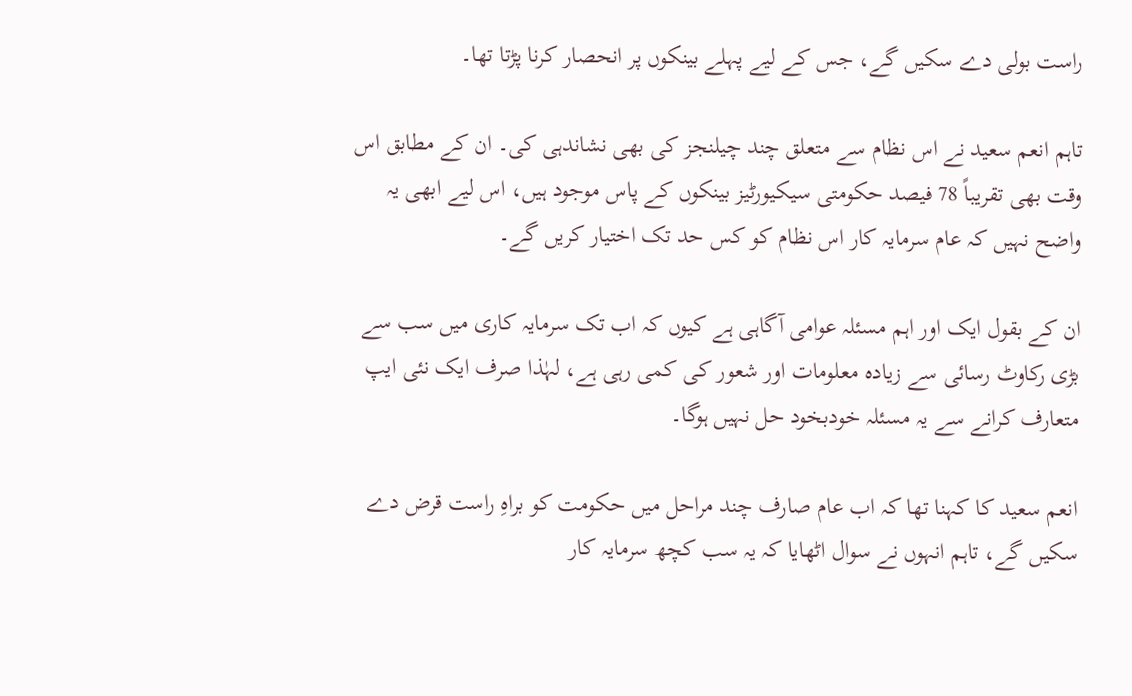راست بولی دے سکیں گے، جس کے لیے پہلے بینکوں پر انحصار کرنا پڑتا تھا۔

تاہم انعم سعید نے اس نظام سے متعلق چند چیلنجز کی بھی نشاندہی کی۔ ان کے مطابق اس وقت بھی تقریباً 78 فیصد حکومتی سیکیورٹیز بینکوں کے پاس موجود ہیں، اس لیے ابھی یہ واضح نہیں کہ عام سرمایہ کار اس نظام کو کس حد تک اختیار کریں گے۔

ان کے بقول ایک اور اہم مسئلہ عوامی آگاہی ہے کیوں کہ اب تک سرمایہ کاری میں سب سے بڑی رکاوٹ رسائی سے زیادہ معلومات اور شعور کی کمی رہی ہے، لہٰذا صرف ایک نئی ایپ متعارف کرانے سے یہ مسئلہ خودبخود حل نہیں ہوگا۔

انعم سعید کا کہنا تھا کہ اب عام صارف چند مراحل میں حکومت کو براہِ راست قرض دے سکیں گے، تاہم انہوں نے سوال اٹھایا کہ یہ سب کچھ سرمایہ کار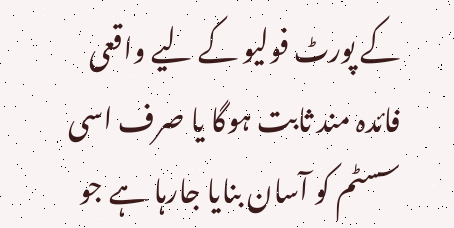کے پورٹ فولیو کے لیے واقعی فائدہ مند ثابت ہوگا یا صرف اسی سسٹم کو آسان بنایا جارہا ہے جو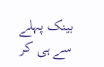بینک پہلے سے ہی کر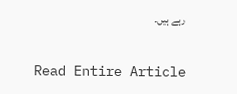رہے ہیں۔

Read Entire Article